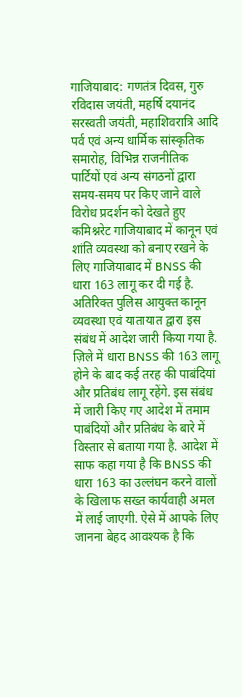गाजियाबाद: गणतंत्र दिवस, गुरु रविदास जयंती, महर्षि दयानंद सरस्वती जयंती, महाशिवरात्रि आदि पर्व एवं अन्य धार्मिक सांस्कृतिक समारोह, विभिन्न राजनीतिक पार्टियों एवं अन्य संगठनों द्वारा समय-समय पर किए जाने वाले विरोध प्रदर्शन को देखते हुए कमिश्नरेट गाजियाबाद में कानून एवं शांति व्यवस्था को बनाए रखने के लिए गाजियाबाद में BNSS की धारा 163 लागू कर दी गई है. अतिरिक्त पुलिस आयुक्त कानून व्यवस्था एवं यातायात द्वारा इस संबंध में आदेश जारी किया गया है.
ज़िले में धारा BNSS की 163 लागू होने के बाद कई तरह की पाबंदियां और प्रतिबंध लागू रहेंगे. इस संबंध में जारी किए गए आदेश में तमाम पाबंदियों और प्रतिबंध के बारे में विस्तार से बताया गया है. आदेश में साफ कहा गया है कि BNSS की धारा 163 का उल्लंघन करने वालों के खिलाफ सख्त कार्यवाही अमल में लाई जाएगी. ऐसे में आपके लिए जानना बेहद आवश्यक है कि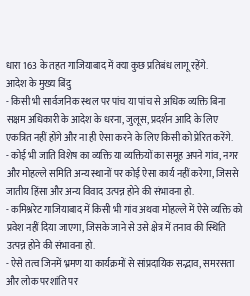धारा 163 के तहत गाजियाबाद में क्या कुछ प्रतिबंध लागू रहेंगे.
आदेश के मुख्य बिंदु
- किसी भी सार्वजनिक स्थल पर पांच या पांच से अधिक व्यक्ति बिना सक्षम अधिकारी के आदेश के धरना, जुलूस, प्रदर्शन आदि के लिए एकत्रित नहीं होंगे और ना ही ऐसा करने के लिए किसी को प्रेरित करेंगे.
- कोई भी जाति विशेष का व्यक्ति या व्यक्तियों का समूह अपने गांव, नगर और मोहल्ले समिति अन्य स्थानों पर कोई ऐसा कार्य नहीं करेगा, जिससे जातीय हिंसा और अन्य विवाद उत्पन्न होने की संभावना हो.
- कमिश्नरेट गाजियाबाद में किसी भी गांव अथवा मोहल्ले में ऐसे व्यक्ति को प्रवेश नहीं दिया जाएगा, जिसके जाने से उसे क्षेत्र में तनाव की स्थिति उत्पन्न होने की संभावना हो.
- ऐसे तत्व जिनमें भ्रमण या कार्यक्रमों से सांप्रदायिक सद्भाव, समरसता और लोक परशांति पर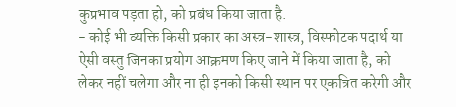कुप्रभाव पड़ता हो, को प्रबंध किया जाता है.
- कोई भी व्यक्ति किसी प्रकार का अस्त्र-शास्त्र, विस्फोटक पदार्थ या ऐसी वस्तु जिनका प्रयोग आक्रमण किए जाने में किया जाता है, को लेकर नहीं चलेगा और ना ही इनको किसी स्थान पर एकत्रित करेगी और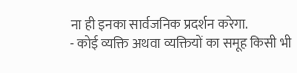ना ही इनका सार्वजनिक प्रदर्शन करेगा.
- कोई व्यक्ति अथवा व्यक्तियों का समूह किसी भी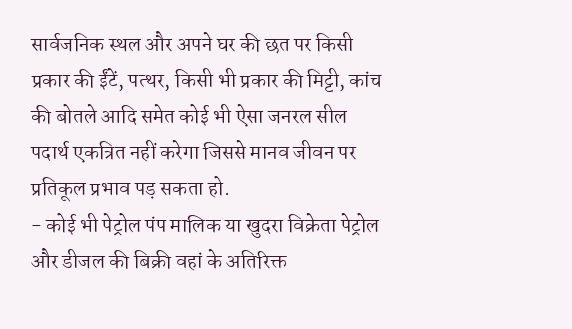सार्वजनिक स्थल और अपने घर की छत पर किसी प्रकार की ईंटें, पत्थर, किसी भी प्रकार की मिट्टी, कांच की बोतले आदि समेत कोई भी ऐसा जनरल सील पदार्थ एकत्रित नहीं करेगा जिससे मानव जीवन पर प्रतिकूल प्रभाव पड़ सकता हो.
- कोई भी पेट्रोल पंप मालिक या खुदरा विक्रेता पेट्रोल और डीजल की बिक्री वहां के अतिरिक्त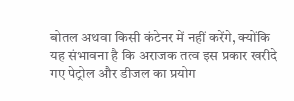बोतल अथवा किसी कंटेनर में नहीं करेंगे, क्योंकि यह संभावना है कि अराजक तत्व इस प्रकार खरीदे गए पेट्रोल और डीजल का प्रयोग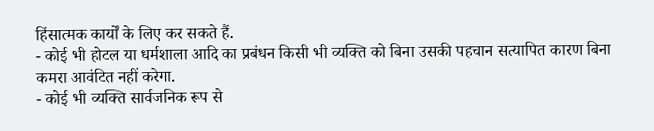हिंसात्मक कार्यों के लिए कर सकते हैं.
- कोई भी होटल या धर्मशाला आदि का प्रबंधन किसी भी व्यक्ति को बिना उसकी पहचान सत्यापित कारण बिना कमरा आवंटित नहीं करेगा.
- कोई भी व्यक्ति सार्वजनिक रूप से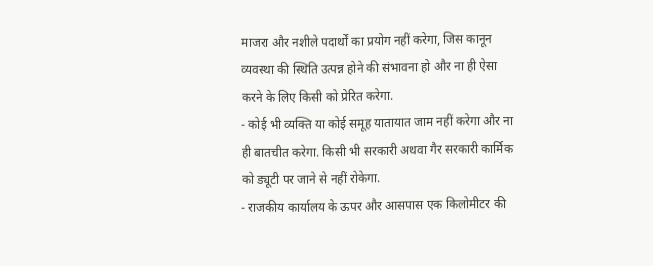माजरा और नशीले पदार्थों का प्रयोग नहीं करेगा, जिस कानून व्यवस्था की स्थिति उत्पन्न होने की संभावना हो और ना ही ऐसा करने के लिए किसी को प्रेरित करेगा.
- कोई भी व्यक्ति या कोई समूह यातायात जाम नहीं करेगा और ना ही बातचीत करेगा. किसी भी सरकारी अथवा गैर सरकारी कार्मिक को ड्यूटी पर जाने से नहीं रोकेगा.
- राजकीय कार्यालय के ऊपर और आसपास एक किलोमीटर की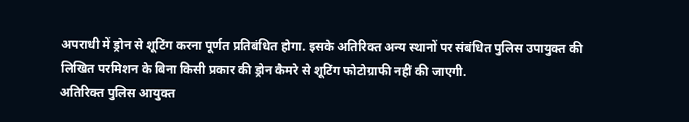अपराधी में ड्रोन से शूटिंग करना पूर्णत प्रतिबंधित होगा. इसके अतिरिक्त अन्य स्थानों पर संबंधित पुलिस उपायुक्त की लिखित परमिशन के बिना किसी प्रकार की ड्रोन कैमरे से शूटिंग फोटोग्राफी नहीं की जाएगी.
अतिरिक्त पुलिस आयुक्त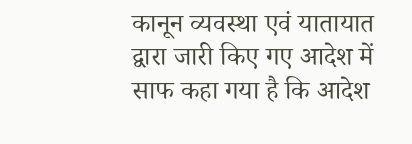कानून व्यवस्था एवं यातायात द्वारा जारी किए गए आदेश में साफ कहा गया है कि आदेश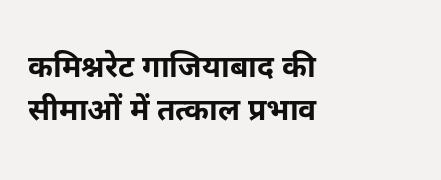कमिश्नरेट गाजियाबाद की सीमाओं में तत्काल प्रभाव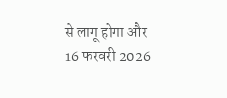से लागू होगा और 16 फरवरी 2026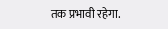तक प्रभावी रहेगा.